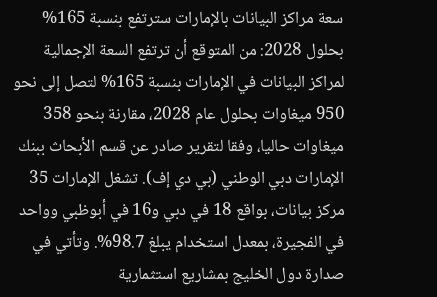سعة مراكز البيانات بالإمارات سترتفع بنسبة 165% بحلول 2028: من المتوقع أن ترتفع السعة الإجمالية لمراكز البيانات في الإمارات بنسبة 165% لتصل إلى نحو 950 ميغاوات بحلول عام 2028، مقارنة بنحو 358 ميغاوات حاليا، وفقا لتقرير صادر عن قسم الأبحاث ببنك الإمارات دبي الوطني (بي دي إف). تشغل الإمارات 35 مركز بيانات، بواقع 18 في دبي و16 في أبوظبي وواحد في الفجيرة، بمعدل استخدام يبلغ 98.7%. وتأتي في صدارة دول الخليج بمشاريع استثمارية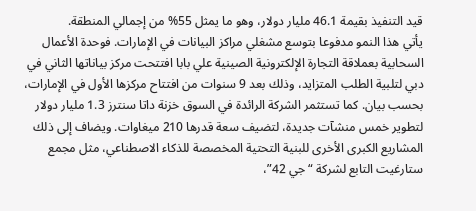قيد التنفيذ بقيمة 46.1 مليار دولار، وهو ما يمثل 55% من إجمالي المنطقة.
يأتي هذا النمو مدفوعا بتوسع مشغلي مراكز البيانات في الإمارات. فوحدة الأعمال السحابية بعملاقة التجارة الإلكترونية الصينية علي بابا افتتحت مركز بياناتها الثاني في دبي لتلبية الطلب المتزايد، وذلك بعد 9 سنوات من افتتاح مركزها الأول في الإمارات، بحسب بيان. كما تستثمر الشركة الرائدة في السوق خزنة داتا سنترز 1.3 مليار دولار لتطوير خمس منشآت جديدة، لتضيف سعة قدرها 210 ميغاوات. ويضاف إلى ذلك المشاريع الكبرى الأخرى للبنية التحتية المخصصة للذكاء الاصطناعي، مثل مجمع ستارغيت التابع لشركة “جي 42”،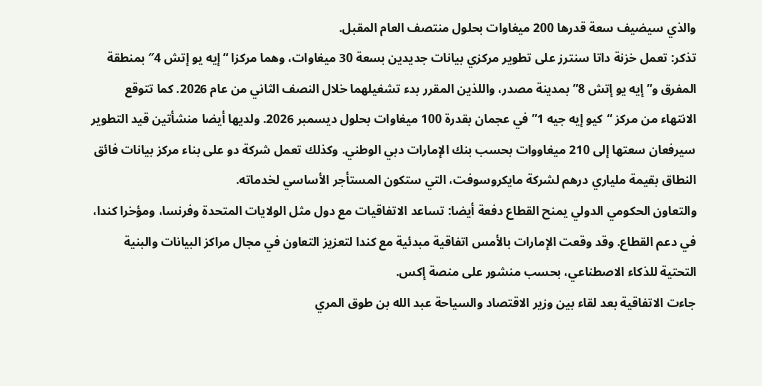والذي سيضيف سعة قدرها 200 ميغاوات بحلول منتصف العام المقبل.
تذكر: تعمل خزنة داتا سنترز على تطوير مركزي بيانات جديدين بسعة 30 ميغاوات، وهما مركزا “إيه يو إتش 4″ بمنطقة المفرق و”إيه يو إتش 8” بمدينة مصدر، واللذين المقرر بدء تشغيلهما خلال النصف الثاني من عام 2026. كما تتوقع الانتهاء من مركز “كيو إيه جيه 1” في عجمان بقدرة 100 ميغاوات بحلول ديسمبر 2026. ولديها أيضا منشأتين قيد التطوير سيرفعان سعتها إلى 210 ميغاووات بحسب بنك الإمارات دبي الوطني. وكذلك تعمل شركة دو على بناء مركز بيانات فائق النطاق بقيمة ملياري درهم لشركة مايكروسوفت، التي ستكون المستأجر الأساسي لخدماته.
والتعاون الحكومي الدولي يمنح القطاع دفعة أيضا: تساعد الاتفاقيات مع دول مثل الولايات المتحدة وفرنسا، ومؤخرا كندا، في دعم القطاع. وقد وقعت الإمارات بالأمس اتفاقية مبدئية مع كندا لتعزيز التعاون في مجال مراكز البيانات والبنية التحتية للذكاء الاصطناعي، بحسب منشور على منصة إكس.
جاءت الاتفاقية بعد لقاء بين وزير الاقتصاد والسياحة عبد الله بن طوق المري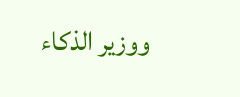ووزير الذكاء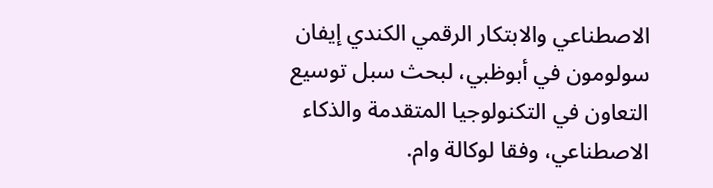الاصطناعي والابتكار الرقمي الكندي إيفان سولومون في أبوظبي، لبحث سبل توسيع التعاون في التكنولوجيا المتقدمة والذكاء الاصطناعي، وفقا لوكالة وام.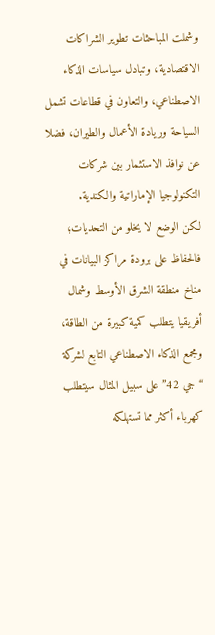وشملت المباحثات تطوير الشراكات الاقتصادية، وتبادل سياسات الذكاء الاصطناعي، والتعاون في قطاعات تشمل السياحة وريادة الأعمال والطيران، فضلا عن نوافذ الاستثمار بين شركات التكنولوجيا الإماراتية والكندية.
لكن الوضع لا يخلو من التحديات؛ فالحفاظ على برودة مراكز البيانات في مناخ منطقة الشرق الأوسط وشمال أفريقيا يتطلب كمية كبيرة من الطاقة، ومجمع الذكاء الاصطناعي التابع لشركة “جي 42” على سبيل المثال سيتطلب كهرباء أكثر مما تستهلكه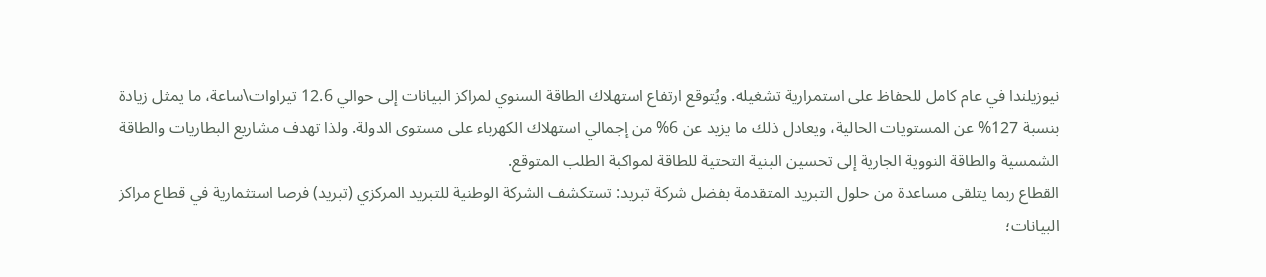نيوزيلندا في عام كامل للحفاظ على استمرارية تشغيله. ويُتوقع ارتفاع استهلاك الطاقة السنوي لمراكز البيانات إلى حوالي 12.6 تيراوات\ساعة، ما يمثل زيادة بنسبة 127% عن المستويات الحالية، ويعادل ذلك ما يزيد عن 6% من إجمالي استهلاك الكهرباء على مستوى الدولة. ولذا تهدف مشاريع البطاريات والطاقة الشمسية والطاقة النووية الجارية إلى تحسين البنية التحتية للطاقة لمواكبة الطلب المتوقع.
القطاع ربما يتلقى مساعدة من حلول التبريد المتقدمة بفضل شركة تبريد: تستكشف الشركة الوطنية للتبريد المركزي (تبريد) فرصا استثمارية في قطاع مراكز البيانات؛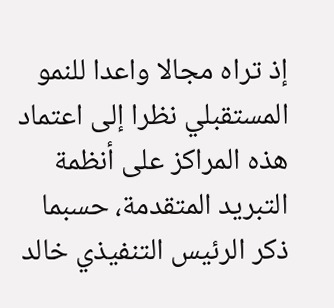إذ تراه مجالا واعدا للنمو المستقبلي نظرا إلى اعتماد هذه المراكز على أنظمة التبريد المتقدمة، حسبما ذكر الرئيس التنفيذي خالد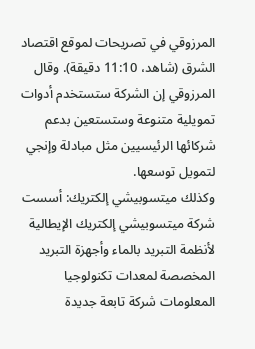المرزوقي في تصريحات لموقع اقتصاد الشرق (شاهد، 11:10 دقيقة). وقال المرزوقي إن الشركة ستستخدم أدوات تمويلية متنوعة وستستعين بدعم شركائها الرئيسيين مثل مبادلة وإنجي لتمويل توسعها.
وكذلك ميتسوبيشي إلكتريك: أسست شركة ميتسوبيشي إلكتريك الإيطالية لأنظمة التبريد بالماء وأجهزة التبريد المخصصة لمعدات تكنولوجيا المعلومات شركة تابعة جديدة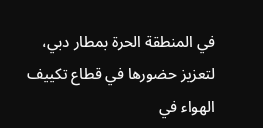في المنطقة الحرة بمطار دبي، لتعزيز حضورها في قطاع تكييف الهواء في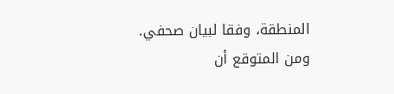المنطقة، وفقا لبيان صحفي. ومن المتوقع أن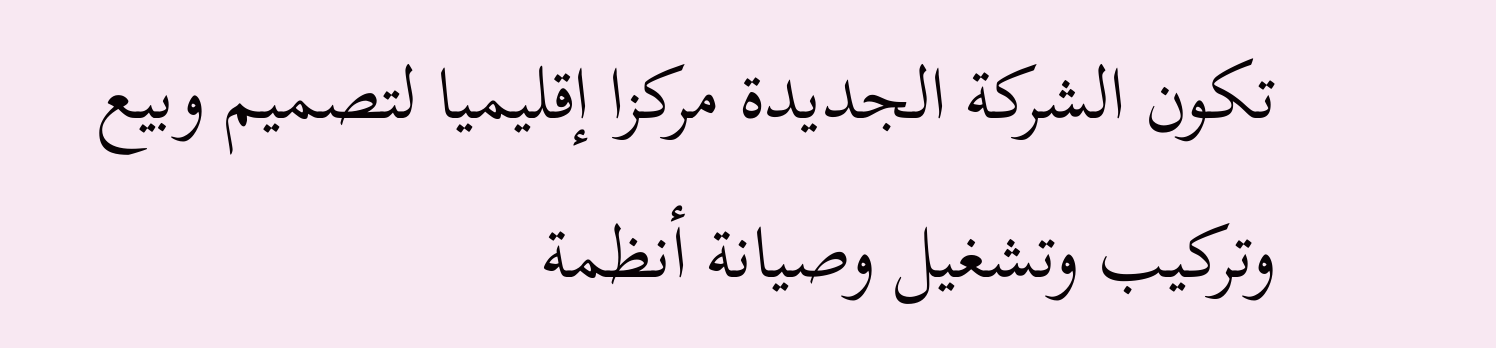تكون الشركة الجديدة مركزا إقليميا لتصميم وبيع وتركيب وتشغيل وصيانة أنظمة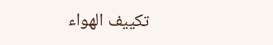تكييف الهواء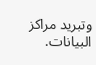وتبريد مراكز البيانات.